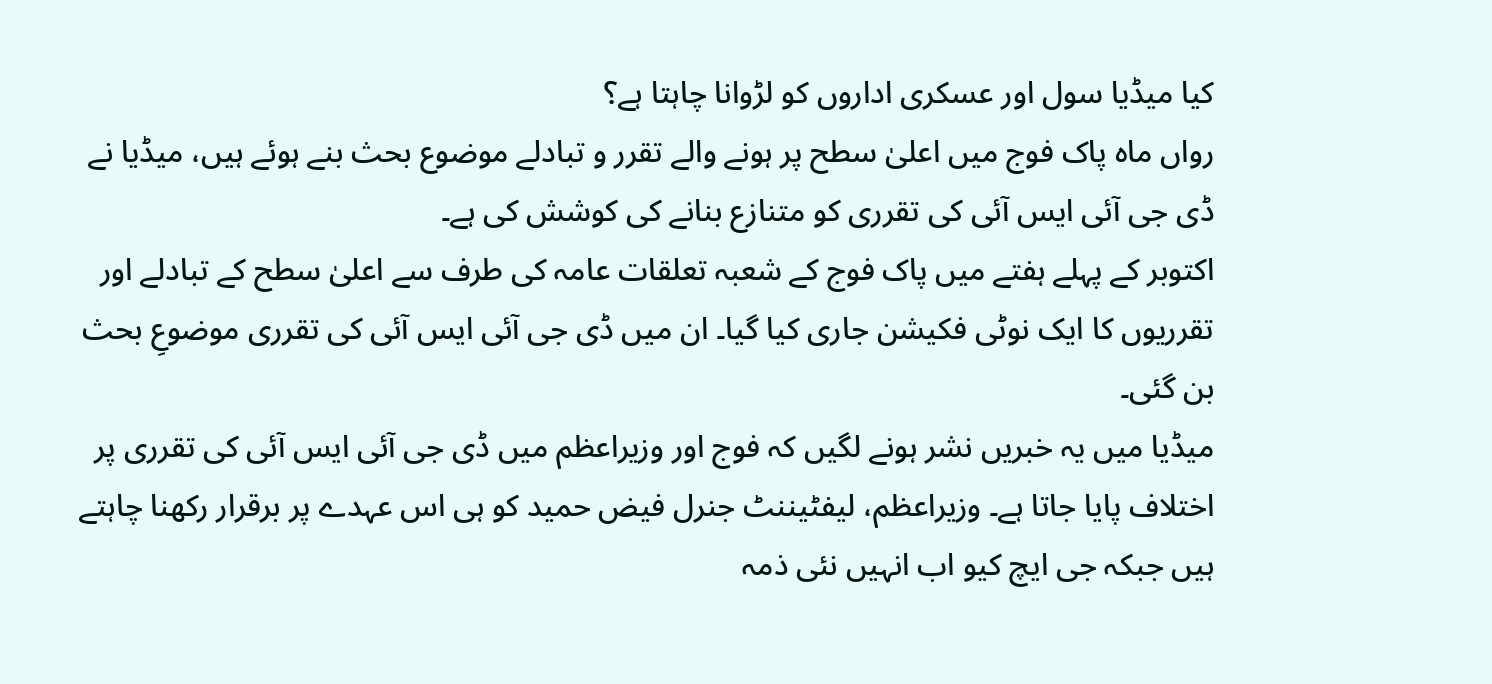کیا میڈیا سول اور عسکری اداروں کو لڑوانا چاہتا ہے؟
رواں ماہ پاک فوج میں اعلیٰ سطح پر ہونے والے تقرر و تبادلے موضوع بحث بنے ہوئے ہیں، میڈیا نے ڈی جی آئی ایس آئی کی تقرری کو متنازع بنانے کی کوشش کی ہے۔
اکتوبر کے پہلے ہفتے میں پاک فوج کے شعبہ تعلقات عامہ کی طرف سے اعلیٰ سطح کے تبادلے اور تقرریوں کا ایک نوٹی فکیشن جاری کیا گیا۔ ان میں ڈی جی آئی ایس آئی کی تقرری موضوعِ بحث بن گئی۔
میڈیا میں یہ خبریں نشر ہونے لگیں کہ فوج اور وزیراعظم میں ڈی جی آئی ایس آئی کی تقرری پر اختلاف پایا جاتا ہے۔ وزیراعظم، لیفٹیننٹ جنرل فیض حمید کو ہی اس عہدے پر برقرار رکھنا چاہتے ہیں جبکہ جی ایچ کیو اب انہیں نئی ذمہ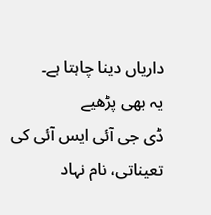داریاں دینا چاہتا ہے۔
یہ بھی پڑھیے
ڈی جی آئی ایس آئی کی تعیناتی، نام نہاد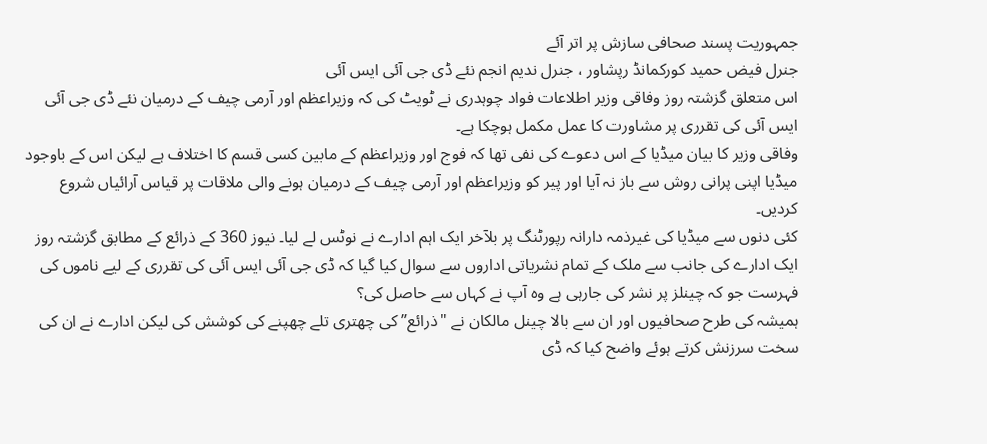جمہوریت پسند صحافی سازش پر اتر آئے
جنرل فیض حمید کورکمانڈ رپشاور ، جنرل ندیم انجم نئے ڈی جی آئی ایس آئی
اس متعلق گزشتہ روز وفاقی وزیر اطلاعات فواد چوہدری نے ٹویٹ کی کہ وزیراعظم اور آرمی چیف کے درمیان نئے ڈی جی آئی ایس آئی کی تقرری پر مشاورت کا عمل مکمل ہوچکا ہے۔
وفاقی وزیر کا بیان میڈیا کے اس دعوے کی نفی تھا کہ فوج اور وزیراعظم کے مابین کسی قسم کا اختلاف ہے لیکن اس کے باوجود میڈیا اپنی پرانی روش سے باز نہ آیا اور پیر کو وزیراعظم اور آرمی چیف کے درمیان ہونے والی ملاقات پر قیاس آرائیاں شروع کردیں۔
کئی دنوں سے میڈیا کی غیرذمہ دارانہ رپورٹنگ پر بلآخر ایک اہم ادارے نے نوٹس لے لیا۔ نیوز 360 کے ذرائع کے مطابق گزشتہ روز ایک ادارے کی جانب سے ملک کے تمام نشریاتی اداروں سے سوال کیا گیا کہ ڈی جی آئی ایس آئی کی تقرری کے لیے ناموں کی فہرست جو کہ چینلز پر نشر کی جارہی ہے وہ آپ نے کہاں سے حاصل کی؟
ہمیشہ کی طرح صحافیوں اور ان سے بالا چینل مالکان نے "ذرائع” کی چھتری تلے چھپنے کی کوشش کی لیکن ادارے نے ان کی سخت سرزنش کرتے ہوئے واضح کیا کہ ڈی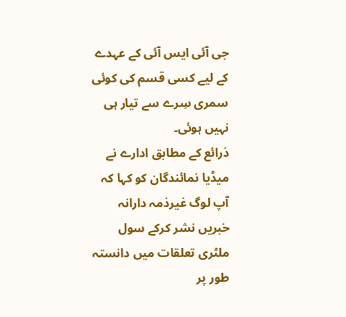جی آئی ایس آئی کے عہدے کے لیے کسی قسم کی کوئی سمری سِرے سے تیار ہی نہیں ہوئی۔
ذرائع کے مطابق ادارے نے میڈیا نمائندگان کو کہا کہ آپ لوگ غیرذمہ دارانہ خبریں نشر کرکے سول ملٹری تعلقات میں دانستہ طور پر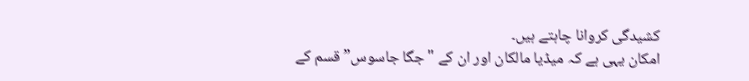کشیدگی کروانا چاہتے ہیں۔
امکان یہی ہے کہ میڈیا مالکان اور ان کے "جگا جاسوس” قسم کے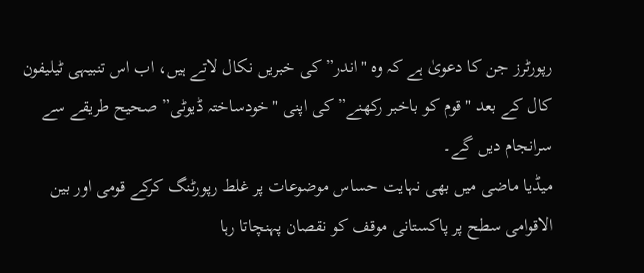رپورٹرز جن کا دعویٰ ہے کہ وہ "اندر” کی خبریں نکال لاتے ہیں، اب اس تنبیہی ٹیلیفون کال کے بعد "قوم کو باخبر رکھنے” کی اپنی "خودساختہ ڈیوٹی” صحیح طریقے سے سرانجام دیں گے۔
میڈیا ماضی میں بھی نہایت حساس موضوعات پر غلط رپورٹنگ کرکے قومی اور بین الاقوامی سطح پر پاکستانی موقف کو نقصان پہنچاتا رہا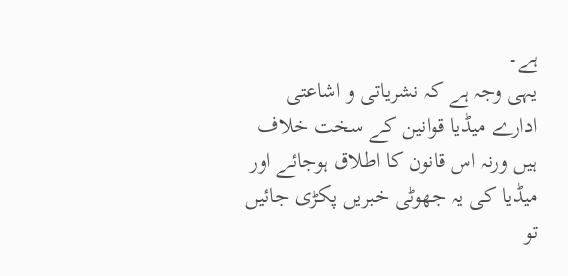ہے۔
یہی وجہ ہے کہ نشریاتی و اشاعتی ادارے میڈیا قوانین کے سخت خلاف ہیں ورنہ اس قانون کا اطلاق ہوجائے اور میڈیا کی یہ جھوٹی خبریں پکڑی جائیں تو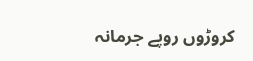کروڑوں روپے جرمانہ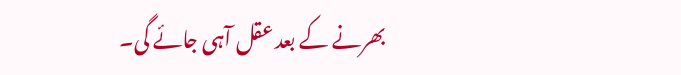بھرنے کے بعد عقل آہی جائے گی۔